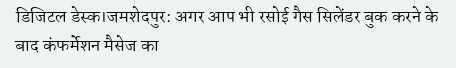डिजिटल डेस्क।जमशेदपुर: अगर आप भी रसोई गैस सिलेंडर बुक करने के बाद कंफर्मेशन मैसेज का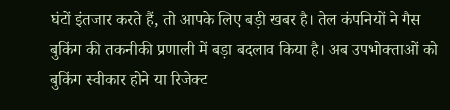घंटों इंतजार करते हैं, तो आपके लिए बड़ी खबर है। तेल कंपनियों ने गैस बुकिंग की तकनीकी प्रणाली में बड़ा बदलाव किया है। अब उपभोक्ताओं को बुकिंग स्वीकार होने या रिजेक्ट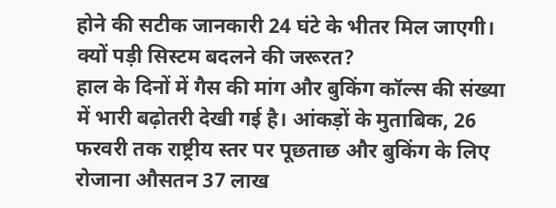होने की सटीक जानकारी 24 घंटे के भीतर मिल जाएगी।
क्यों पड़ी सिस्टम बदलने की जरूरत?
हाल के दिनों में गैस की मांग और बुकिंग कॉल्स की संख्या में भारी बढ़ोतरी देखी गई है। आंकड़ों के मुताबिक, 26 फरवरी तक राष्ट्रीय स्तर पर पूछताछ और बुकिंग के लिए रोजाना औसतन 37 लाख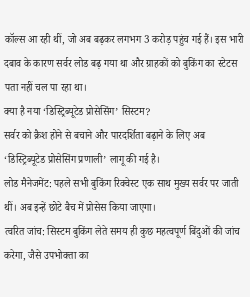कॉल्स आ रही थीं, जो अब बढ़कर लगभग 3 करोड़ पहुंच गई हैं। इस भारी दबाव के कारण सर्वर लोड बढ़ गया था और ग्राहकों को बुकिंग का स्टेटस पता नहीं चल पा रहा था।
क्या है नया ‘डिस्ट्रिब्यूटेड प्रोसेसिंग’ सिस्टम?
सर्वर को क्रैश होने से बचाने और पारदर्शिता बढ़ाने के लिए अब ‘डिस्ट्रिब्यूटेड प्रोसेसिंग प्रणाली’ लागू की गई है।
लोड मैनेजमेंट: पहले सभी बुकिंग रिक्वेस्ट एक साथ मुख्य सर्वर पर जाती थीं। अब इन्हें छोटे बैच में प्रोसेस किया जाएगा।
त्वरित जांच: सिस्टम बुकिंग लेते समय ही कुछ महत्वपूर्ण बिंदुओं की जांच करेगा, जैसे उपभोक्ता का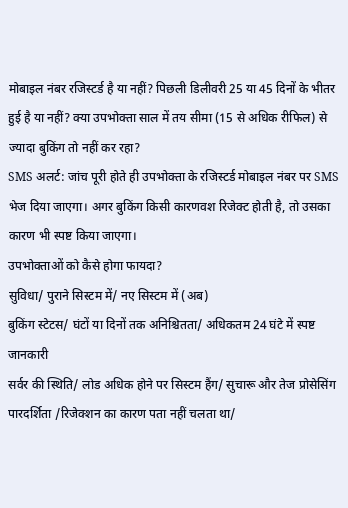मोबाइल नंबर रजिस्टर्ड है या नहीं? पिछली डिलीवरी 25 या 45 दिनों के भीतर हुई है या नहीं? क्या उपभोक्ता साल में तय सीमा (15 से अधिक रीफिल) से ज्यादा बुकिंग तो नहीं कर रहा?
SMS अलर्ट: जांच पूरी होते ही उपभोक्ता के रजिस्टर्ड मोबाइल नंबर पर SMS भेज दिया जाएगा। अगर बुकिंग किसी कारणवश रिजेक्ट होती है, तो उसका कारण भी स्पष्ट किया जाएगा।
उपभोक्ताओं को कैसे होगा फायदा?
सुविधा/ पुराने सिस्टम में/ नए सिस्टम में (अब)
बुकिंग स्टेटस/ घंटों या दिनों तक अनिश्चितता/ अधिकतम 24 घंटे में स्पष्ट जानकारी
सर्वर की स्थिति/ लोड अधिक होने पर सिस्टम हैंग/ सुचारू और तेज प्रोसेसिंग
पारदर्शिता /रिजेक्शन का कारण पता नहीं चलता था/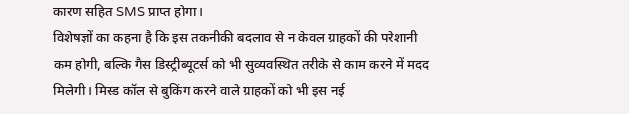कारण सहित SMS प्राप्त होगा।
विशेषज्ञों का कहना है कि इस तकनीकी बदलाव से न केवल ग्राहकों की परेशानी कम होगी, बल्कि गैस डिस्ट्रीब्यूटर्स को भी सुव्यवस्थित तरीके से काम करने में मदद मिलेगी। मिस्ड कॉल से बुकिंग करने वाले ग्राहकों को भी इस नई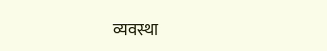व्यवस्था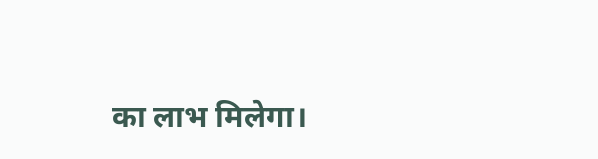का लाभ मिलेगा।